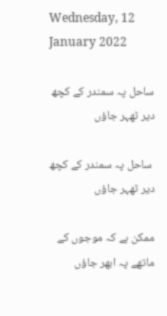Wednesday, 12 January 2022

ساحل پہ سمندر کے کچھ دیر ٹھہر جاؤں

 ساحل پہ سمندر کے کچھ دیر ٹھہر جاؤں

ممکن ہے کہ موجوں کے ماتھے پہ ابھر جاؤں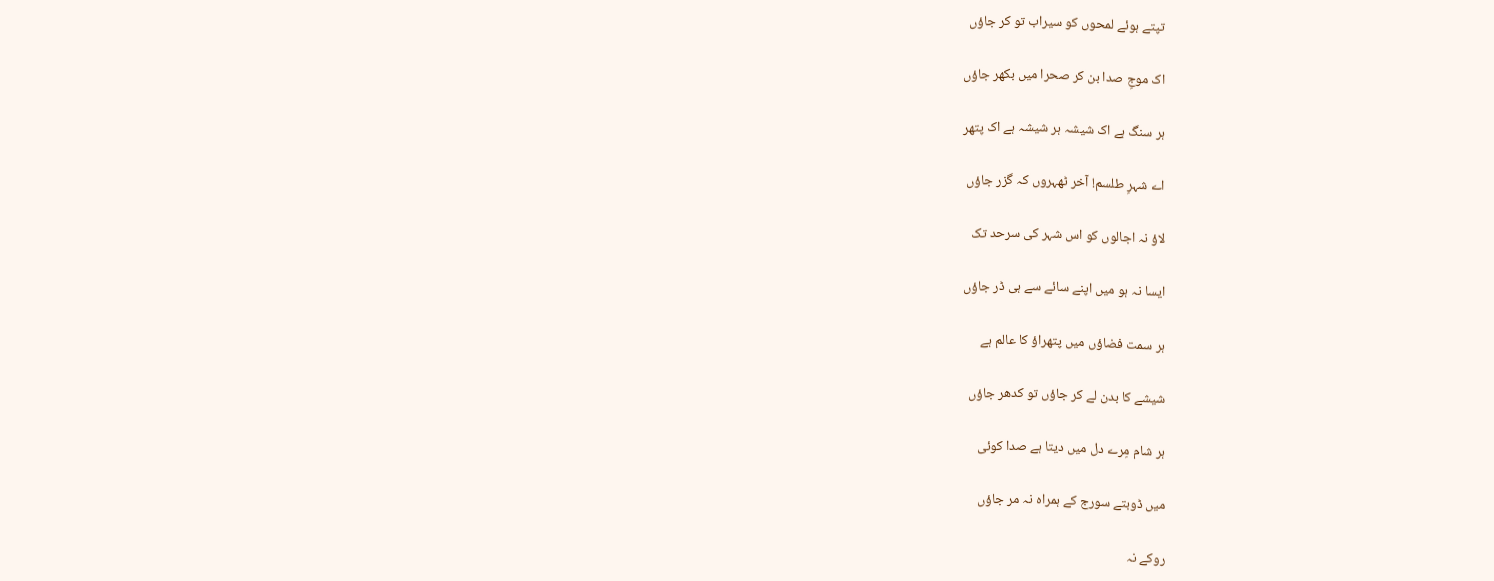تپتے ہوئے لمحوں کو سیراب تو کر جاؤں

اک موجِ صدا بن کر صحرا میں بکھر جاؤں

ہر سنگ ہے اک شیشہ ہر شیشہ ہے اک پتھر

اے شہرِ طلسم! آخر ٹھہروں کہ گزر جاؤں

لاؤ نہ اجالوں کو اس شہر کی سرحد تک

ایسا نہ ہو میں اپنے سائے سے ہی ڈر جاؤں

ہر سمت فضاؤں میں پتھراؤ کا عالم ہے

شیشے کا بدن لے کر جاؤں تو کدھر جاؤں

ہر شام مِرے دل میں دیتا ہے صدا کوئی

میں ڈوبتے سورج کے ہمراہ نہ مر جاؤں

روکے نہ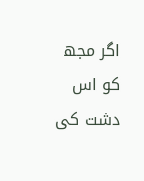اگر مجھ کو اس دشت کی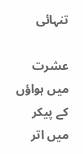تنہائی

عشرت میں ہواؤں کے پیکر میں اتر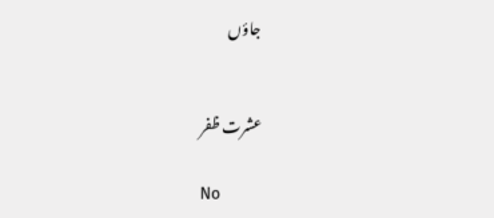جاؤں


عشرت ظفر

No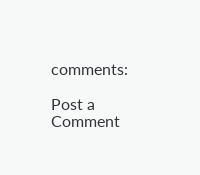comments:

Post a Comment